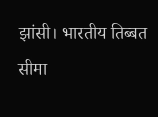झांसी। भारतीय तिब्बत सीमा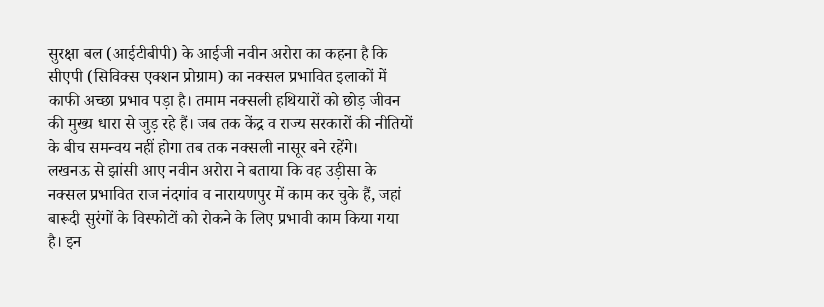सुरक्षा बल (आईटीबीपी) के आईजी नवीन अरोरा का कहना है कि सीएपी (सिविक्स एक्शन प्रोग्राम) का नक्सल प्रभावित इलाकों में काफी अच्छा प्रभाव पड़ा है। तमाम नक्सली हथियारों को छोड़ जीवन की मुख्य धारा से जुड़ रहे हैं। जब तक केंद्र व राज्य सरकारों की नीतियों के बीच समन्वय नहीं होगा तब तक नक्सली नासूर बने रहेंगे।
लखनऊ से झांसी आए नवीन अरोरा ने बताया कि वह उड़ीसा के नक्सल प्रभावित राज नंदगांव व नारायणपुर में काम कर चुके हैं, जहां बारूदी सुरंगों के विस्फोटों को रोकने के लिए प्रभावी काम किया गया है। इन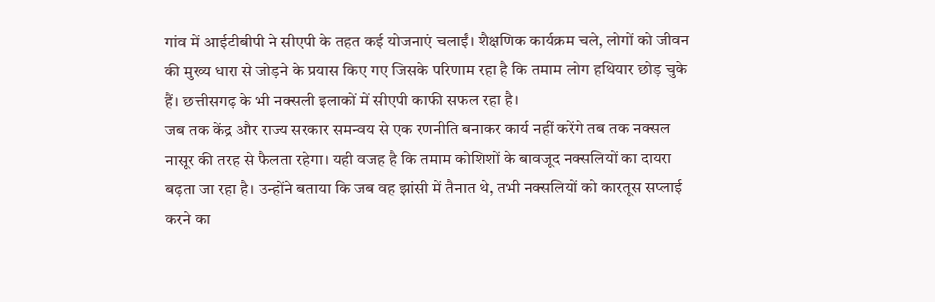गांव में आईटीबीपी ने सीएपी के तहत कई योजनाएं चलाईं। शैक्षणिक कार्यक्रम चले, लोगों को जीवन की मुख्य धारा से जोड़ने के प्रयास किए गए जिसके परिणाम रहा है कि तमाम लोग हथियार छोड़ चुके हैं। छत्तीसगढ़ के भी नक्सली इलाकों में सीएपी काफी सफल रहा है।
जब तक केंद्र और राज्य सरकार समन्वय से एक रणनीति बनाकर कार्य नहीं करेंगे तब तक नक्सल नासूर की तरह से फैलता रहेगा। यही वजह है कि तमाम कोशिशों के बावजूद नक्सलियों का दायरा बढ़ता जा रहा है। उन्होंने बताया कि जब वह झांसी में तैनात थे, तभी नक्सलियों को कारतूस सप्लाई करने का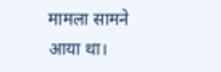मामला सामने आया था।